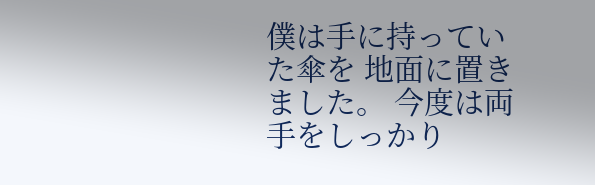僕は手に持っていた傘を 地面に置きました。 今度は両手をしっかり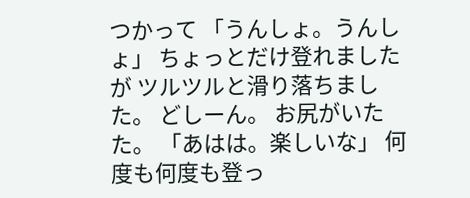つかって 「うんしょ。うんしょ」 ちょっとだけ登れましたが ツルツルと滑り落ちました。 どしーん。 お尻がいたた。 「あはは。楽しいな」 何度も何度も登っ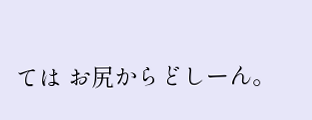ては お尻からどしーん。